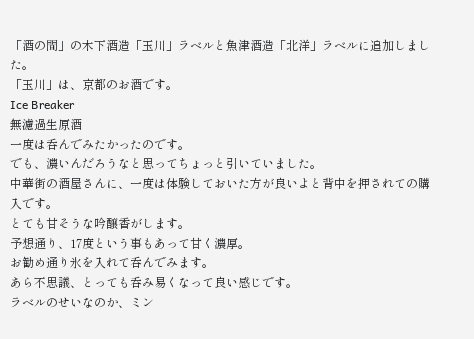「酒の間」の木下酒造「玉川」ラベルと魚津酒造「北洋」ラベルに追加しました。
「玉川」は、京都のお酒です。
Ice Breaker
無濾過生原酒
一度は呑んでみたかったのです。
でも、濃いんだろうなと思ってちょっと引いていました。
中華街の酒屋さんに、一度は体験しておいた方が良いよと背中を押されての購入です。
とても甘そうな吟醸香がします。
予想通り、17度という事もあって甘く濃厚。
お勧め通り氷を入れて呑んでみます。
あら不思議、とっても呑み易くなって良い感じです。
ラベルのせいなのか、ミン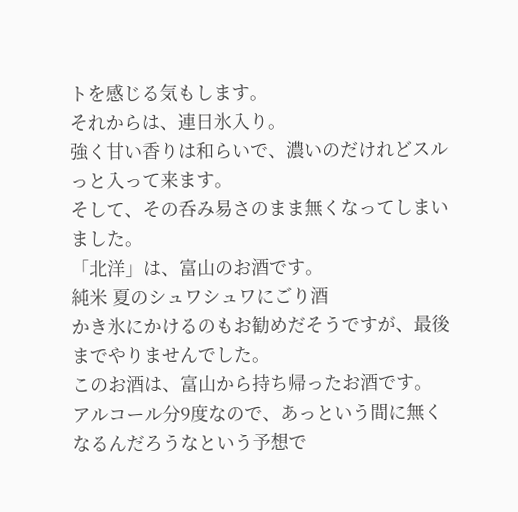トを感じる気もします。
それからは、連日氷入り。
強く甘い香りは和らいで、濃いのだけれどスルっと入って来ます。
そして、その呑み易さのまま無くなってしまいました。
「北洋」は、富山のお酒です。
純米 夏のシュワシュワにごり酒
かき氷にかけるのもお勧めだそうですが、最後までやりませんでした。
このお酒は、富山から持ち帰ったお酒です。
アルコール分9度なので、あっという間に無くなるんだろうなという予想で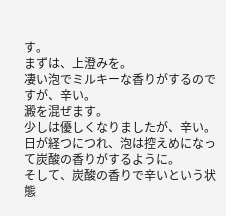す。
まずは、上澄みを。
凄い泡でミルキーな香りがするのですが、辛い。
澱を混ぜます。
少しは優しくなりましたが、辛い。
日が経つにつれ、泡は控えめになって炭酸の香りがするように。
そして、炭酸の香りで辛いという状態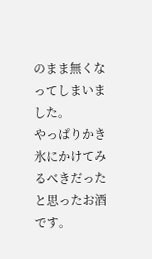のまま無くなってしまいました。
やっぱりかき氷にかけてみるべきだったと思ったお酒です。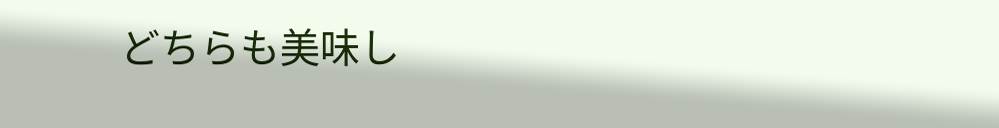どちらも美味し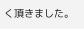く頂きました。